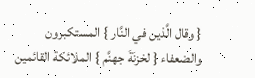{ وقال الَّذين في النَّار } المستكبرون والضعفاء { لخزنَةَ جهنَّم } الملائكة القائمين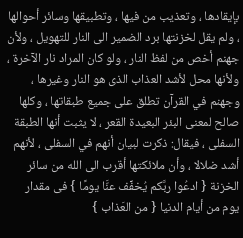بإيقادها ، وتعذيب من فيها ، وتطبيقها وسائر أحوالها ، ولم يقل لخزنتها برد الضمير الى النار للتهويل ، ولأن جهنم أخص من لفظ النار ، ولو كان المراد نار الآخرة ، ولأنها محل لأشد العذاب الذى هو النار وغيرها ، وجهنم في القرآن تطلق على جميع طبقاتها ، وكلها صالح لمعنى البئر البعيدة القعر ، لا يثبت أنها الطبقة السفلى ، فيقال: ذكرت لبيان أنهم في السفلى ، لأنهم أشد ضلالا ، وأن ملائكتها أقرب الى الله من سائر الخزنة { ادعُوا ربَّكم يُخفِّف عنَّا يومًا } فى مقدار يوم من أيام الدنيا { من العَذاب }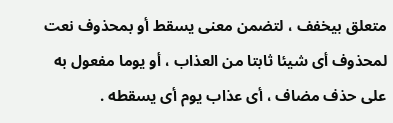متعلق بيخفف ، لتضمن معنى يسقط أو بمحذوف نعت لمحذوف أى شيئا ثابتا من العذاب ، أو يوما مفعول به على حذف مضاف ، أى عذاب يوم أى يسقطه .